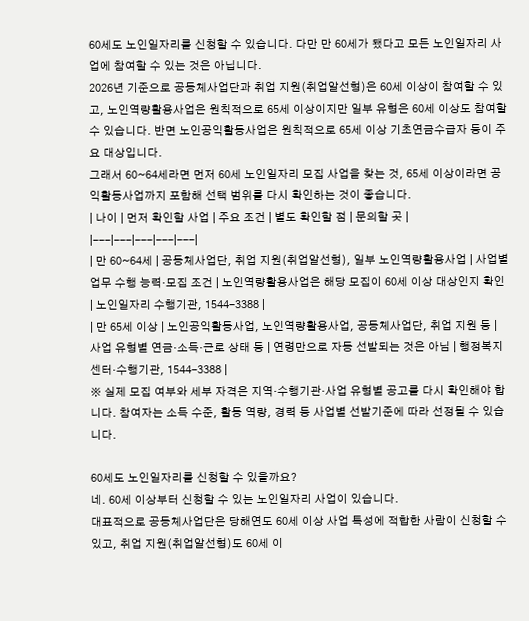60세도 노인일자리를 신청할 수 있습니다. 다만 만 60세가 됐다고 모든 노인일자리 사업에 참여할 수 있는 것은 아닙니다.
2026년 기준으로 공동체사업단과 취업 지원(취업알선형)은 60세 이상이 참여할 수 있고, 노인역량활용사업은 원칙적으로 65세 이상이지만 일부 유형은 60세 이상도 참여할 수 있습니다. 반면 노인공익활동사업은 원칙적으로 65세 이상 기초연금수급자 등이 주요 대상입니다.
그래서 60~64세라면 먼저 60세 노인일자리 모집 사업을 찾는 것, 65세 이상이라면 공익활동사업까지 포함해 선택 범위를 다시 확인하는 것이 좋습니다.
| 나이 | 먼저 확인할 사업 | 주요 조건 | 별도 확인할 점 | 문의할 곳 |
|---|---|---|---|---|
| 만 60~64세 | 공동체사업단, 취업 지원(취업알선형), 일부 노인역량활용사업 | 사업별 업무 수행 능력·모집 조건 | 노인역량활용사업은 해당 모집이 60세 이상 대상인지 확인 | 노인일자리 수행기관, 1544-3388 |
| 만 65세 이상 | 노인공익활동사업, 노인역량활용사업, 공동체사업단, 취업 지원 등 | 사업 유형별 연금·소득·근로 상태 등 | 연령만으로 자동 선발되는 것은 아님 | 행정복지센터·수행기관, 1544-3388 |
※ 실제 모집 여부와 세부 자격은 지역·수행기관·사업 유형별 공고를 다시 확인해야 합니다. 참여자는 소득 수준, 활동 역량, 경력 등 사업별 선발기준에 따라 선정될 수 있습니다.

60세도 노인일자리를 신청할 수 있을까요?
네. 60세 이상부터 신청할 수 있는 노인일자리 사업이 있습니다.
대표적으로 공동체사업단은 당해연도 60세 이상 사업 특성에 적합한 사람이 신청할 수 있고, 취업 지원(취업알선형)도 60세 이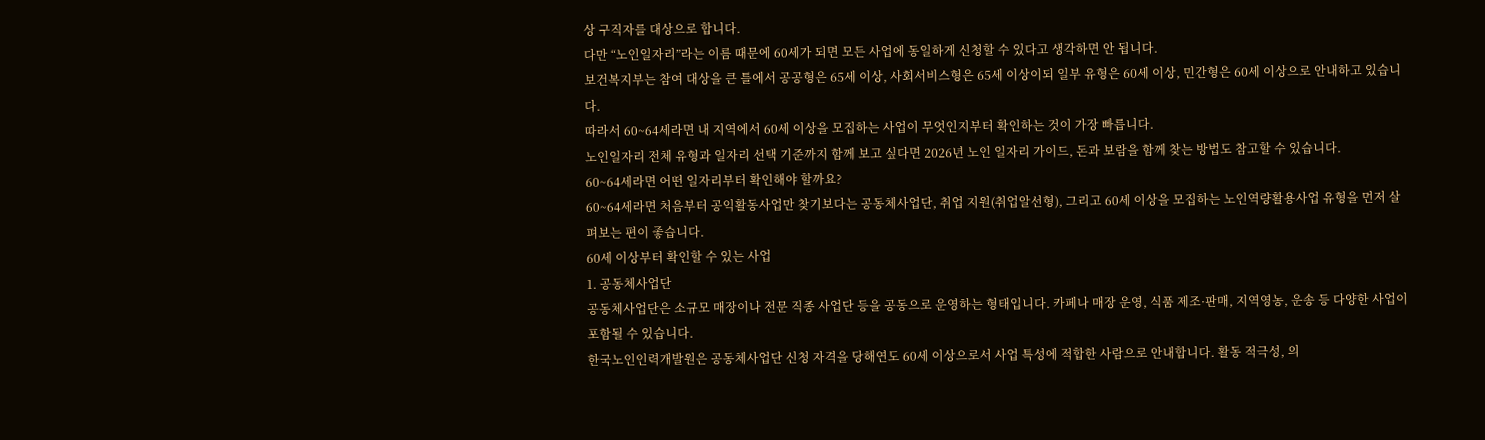상 구직자를 대상으로 합니다.
다만 “노인일자리”라는 이름 때문에 60세가 되면 모든 사업에 동일하게 신청할 수 있다고 생각하면 안 됩니다.
보건복지부는 참여 대상을 큰 틀에서 공공형은 65세 이상, 사회서비스형은 65세 이상이되 일부 유형은 60세 이상, 민간형은 60세 이상으로 안내하고 있습니다.
따라서 60~64세라면 내 지역에서 60세 이상을 모집하는 사업이 무엇인지부터 확인하는 것이 가장 빠릅니다.
노인일자리 전체 유형과 일자리 선택 기준까지 함께 보고 싶다면 2026년 노인 일자리 가이드, 돈과 보람을 함께 찾는 방법도 참고할 수 있습니다.
60~64세라면 어떤 일자리부터 확인해야 할까요?
60~64세라면 처음부터 공익활동사업만 찾기보다는 공동체사업단, 취업 지원(취업알선형), 그리고 60세 이상을 모집하는 노인역량활용사업 유형을 먼저 살펴보는 편이 좋습니다.
60세 이상부터 확인할 수 있는 사업
1. 공동체사업단
공동체사업단은 소규모 매장이나 전문 직종 사업단 등을 공동으로 운영하는 형태입니다. 카페나 매장 운영, 식품 제조·판매, 지역영농, 운송 등 다양한 사업이 포함될 수 있습니다.
한국노인인력개발원은 공동체사업단 신청 자격을 당해연도 60세 이상으로서 사업 특성에 적합한 사람으로 안내합니다. 활동 적극성, 의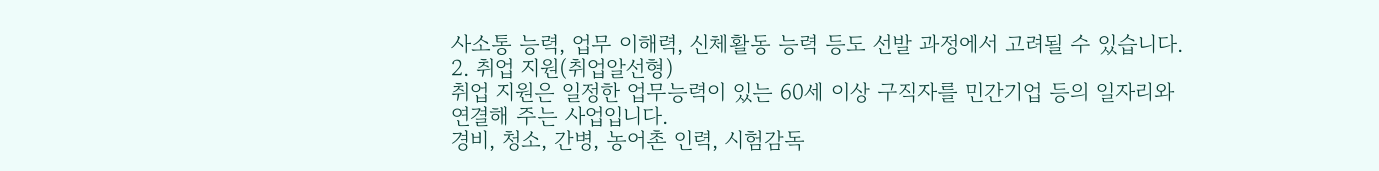사소통 능력, 업무 이해력, 신체활동 능력 등도 선발 과정에서 고려될 수 있습니다.
2. 취업 지원(취업알선형)
취업 지원은 일정한 업무능력이 있는 60세 이상 구직자를 민간기업 등의 일자리와 연결해 주는 사업입니다.
경비, 청소, 간병, 농어촌 인력, 시험감독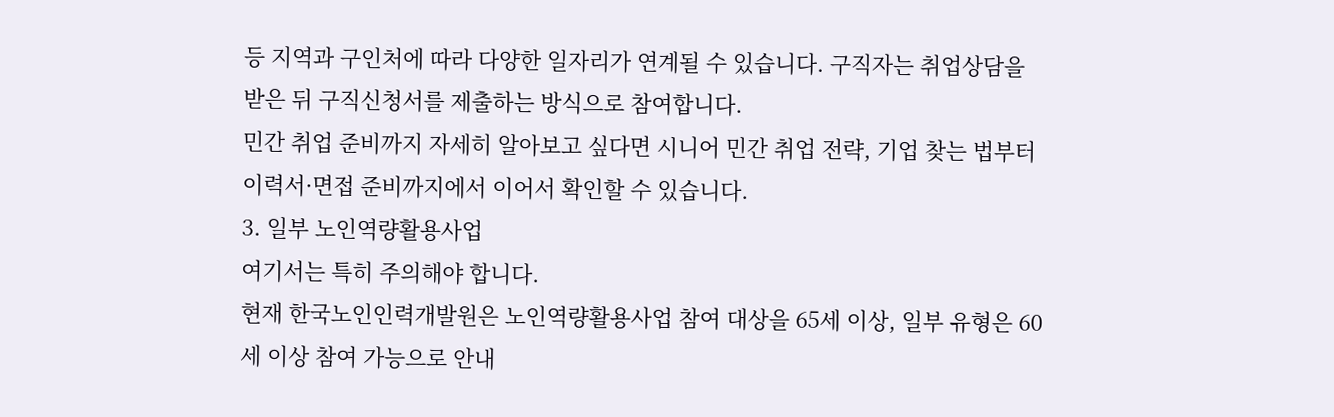등 지역과 구인처에 따라 다양한 일자리가 연계될 수 있습니다. 구직자는 취업상담을 받은 뒤 구직신청서를 제출하는 방식으로 참여합니다.
민간 취업 준비까지 자세히 알아보고 싶다면 시니어 민간 취업 전략, 기업 찾는 법부터 이력서·면접 준비까지에서 이어서 확인할 수 있습니다.
3. 일부 노인역량활용사업
여기서는 특히 주의해야 합니다.
현재 한국노인인력개발원은 노인역량활용사업 참여 대상을 65세 이상, 일부 유형은 60세 이상 참여 가능으로 안내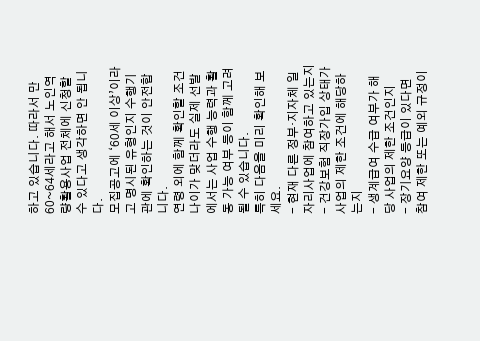하고 있습니다. 따라서 만 60~64세라고 해서 노인역량활용사업 전체에 신청할 수 있다고 생각하면 안 됩니다.
모집공고에 ‘60세 이상’이라고 명시된 유형인지 수행기관에 확인하는 것이 안전합니다.
연령 외에 함께 확인할 조건
나이가 맞더라도 실제 선발에서는 사업 수행 능력과 활동 가능 여부 등이 함께 고려될 수 있습니다.
특히 다음을 미리 확인해 보세요.
- 현재 다른 정부·지자체 일자리사업에 참여하고 있는지
- 건강보험 직장가입 상태가 사업의 제한 조건에 해당하는지
- 생계급여 수급 여부가 해당 사업의 제한 조건인지
- 장기요양 등급이 있다면 참여 제한 또는 예외 규정이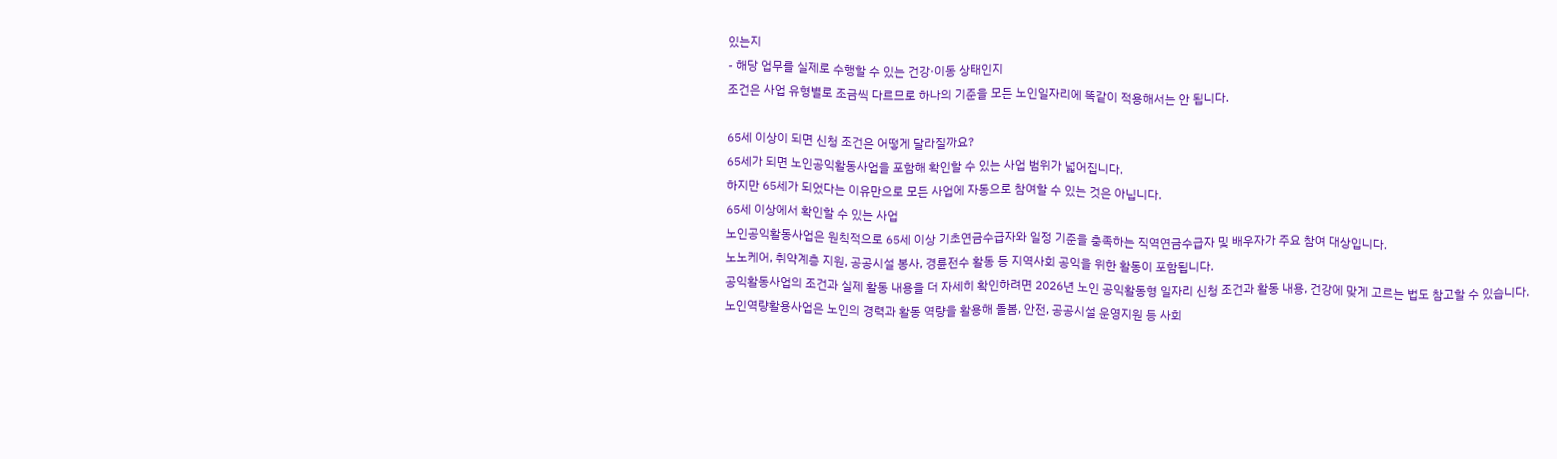있는지
- 해당 업무를 실제로 수행할 수 있는 건강·이동 상태인지
조건은 사업 유형별로 조금씩 다르므로 하나의 기준을 모든 노인일자리에 똑같이 적용해서는 안 됩니다.

65세 이상이 되면 신청 조건은 어떻게 달라질까요?
65세가 되면 노인공익활동사업을 포함해 확인할 수 있는 사업 범위가 넓어집니다.
하지만 65세가 되었다는 이유만으로 모든 사업에 자동으로 참여할 수 있는 것은 아닙니다.
65세 이상에서 확인할 수 있는 사업
노인공익활동사업은 원칙적으로 65세 이상 기초연금수급자와 일정 기준을 충족하는 직역연금수급자 및 배우자가 주요 참여 대상입니다.
노노케어, 취약계층 지원, 공공시설 봉사, 경륜전수 활동 등 지역사회 공익을 위한 활동이 포함됩니다.
공익활동사업의 조건과 실제 활동 내용을 더 자세히 확인하려면 2026년 노인 공익활동형 일자리 신청 조건과 활동 내용, 건강에 맞게 고르는 법도 참고할 수 있습니다.
노인역량활용사업은 노인의 경력과 활동 역량을 활용해 돌봄, 안전, 공공시설 운영지원 등 사회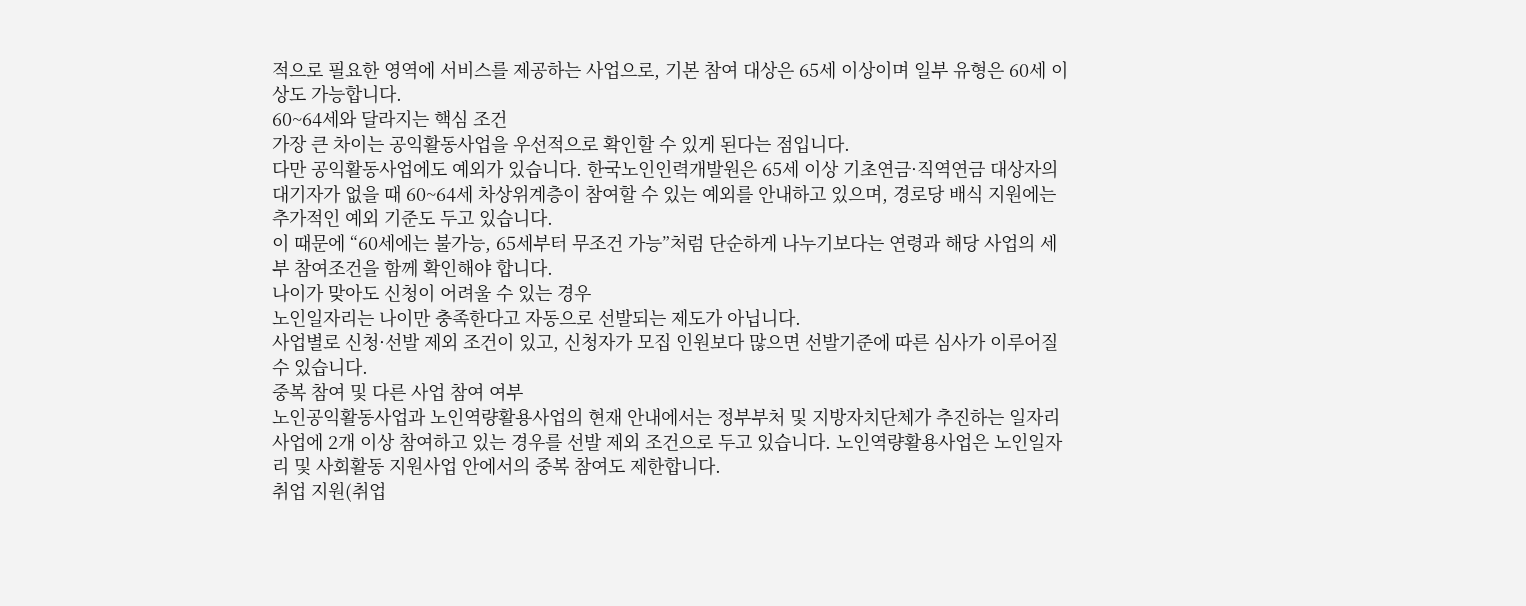적으로 필요한 영역에 서비스를 제공하는 사업으로, 기본 참여 대상은 65세 이상이며 일부 유형은 60세 이상도 가능합니다.
60~64세와 달라지는 핵심 조건
가장 큰 차이는 공익활동사업을 우선적으로 확인할 수 있게 된다는 점입니다.
다만 공익활동사업에도 예외가 있습니다. 한국노인인력개발원은 65세 이상 기초연금·직역연금 대상자의 대기자가 없을 때 60~64세 차상위계층이 참여할 수 있는 예외를 안내하고 있으며, 경로당 배식 지원에는 추가적인 예외 기준도 두고 있습니다.
이 때문에 “60세에는 불가능, 65세부터 무조건 가능”처럼 단순하게 나누기보다는 연령과 해당 사업의 세부 참여조건을 함께 확인해야 합니다.
나이가 맞아도 신청이 어려울 수 있는 경우
노인일자리는 나이만 충족한다고 자동으로 선발되는 제도가 아닙니다.
사업별로 신청·선발 제외 조건이 있고, 신청자가 모집 인원보다 많으면 선발기준에 따른 심사가 이루어질 수 있습니다.
중복 참여 및 다른 사업 참여 여부
노인공익활동사업과 노인역량활용사업의 현재 안내에서는 정부부처 및 지방자치단체가 추진하는 일자리사업에 2개 이상 참여하고 있는 경우를 선발 제외 조건으로 두고 있습니다. 노인역량활용사업은 노인일자리 및 사회활동 지원사업 안에서의 중복 참여도 제한합니다.
취업 지원(취업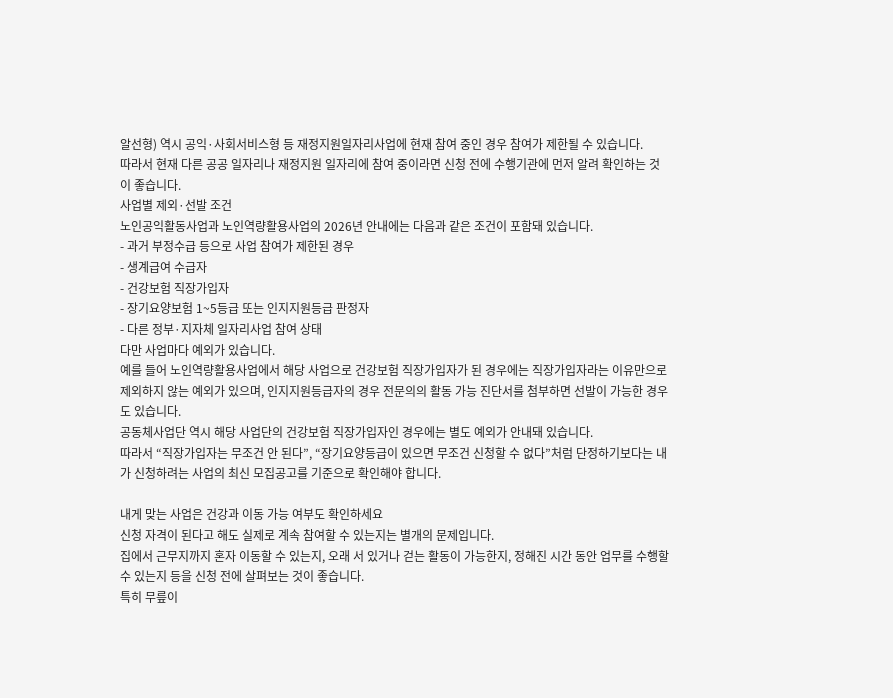알선형) 역시 공익·사회서비스형 등 재정지원일자리사업에 현재 참여 중인 경우 참여가 제한될 수 있습니다.
따라서 현재 다른 공공 일자리나 재정지원 일자리에 참여 중이라면 신청 전에 수행기관에 먼저 알려 확인하는 것이 좋습니다.
사업별 제외·선발 조건
노인공익활동사업과 노인역량활용사업의 2026년 안내에는 다음과 같은 조건이 포함돼 있습니다.
- 과거 부정수급 등으로 사업 참여가 제한된 경우
- 생계급여 수급자
- 건강보험 직장가입자
- 장기요양보험 1~5등급 또는 인지지원등급 판정자
- 다른 정부·지자체 일자리사업 참여 상태
다만 사업마다 예외가 있습니다.
예를 들어 노인역량활용사업에서 해당 사업으로 건강보험 직장가입자가 된 경우에는 직장가입자라는 이유만으로 제외하지 않는 예외가 있으며, 인지지원등급자의 경우 전문의의 활동 가능 진단서를 첨부하면 선발이 가능한 경우도 있습니다.
공동체사업단 역시 해당 사업단의 건강보험 직장가입자인 경우에는 별도 예외가 안내돼 있습니다.
따라서 “직장가입자는 무조건 안 된다”, “장기요양등급이 있으면 무조건 신청할 수 없다”처럼 단정하기보다는 내가 신청하려는 사업의 최신 모집공고를 기준으로 확인해야 합니다.

내게 맞는 사업은 건강과 이동 가능 여부도 확인하세요
신청 자격이 된다고 해도 실제로 계속 참여할 수 있는지는 별개의 문제입니다.
집에서 근무지까지 혼자 이동할 수 있는지, 오래 서 있거나 걷는 활동이 가능한지, 정해진 시간 동안 업무를 수행할 수 있는지 등을 신청 전에 살펴보는 것이 좋습니다.
특히 무릎이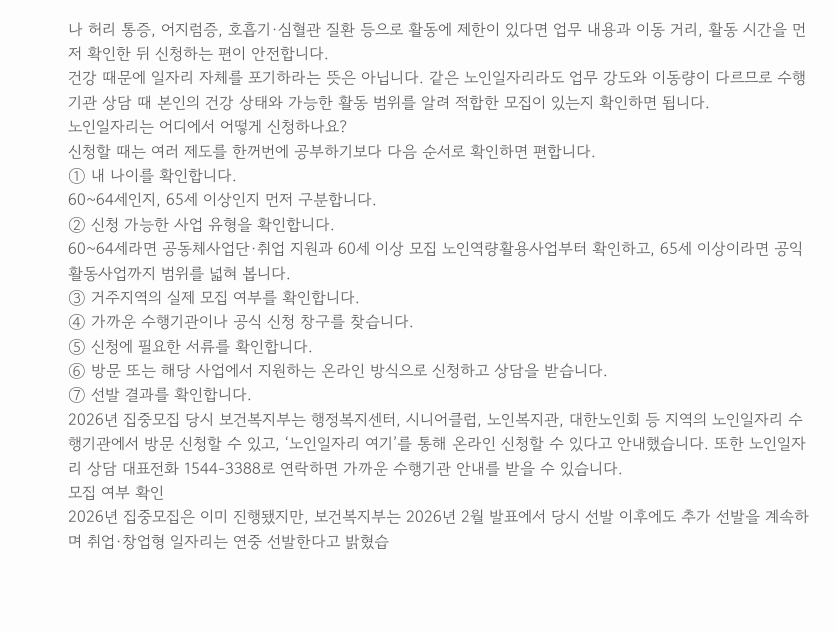나 허리 통증, 어지럼증, 호흡기·심혈관 질환 등으로 활동에 제한이 있다면 업무 내용과 이동 거리, 활동 시간을 먼저 확인한 뒤 신청하는 편이 안전합니다.
건강 때문에 일자리 자체를 포기하라는 뜻은 아닙니다. 같은 노인일자리라도 업무 강도와 이동량이 다르므로 수행기관 상담 때 본인의 건강 상태와 가능한 활동 범위를 알려 적합한 모집이 있는지 확인하면 됩니다.
노인일자리는 어디에서 어떻게 신청하나요?
신청할 때는 여러 제도를 한꺼번에 공부하기보다 다음 순서로 확인하면 편합니다.
① 내 나이를 확인합니다.
60~64세인지, 65세 이상인지 먼저 구분합니다.
② 신청 가능한 사업 유형을 확인합니다.
60~64세라면 공동체사업단·취업 지원과 60세 이상 모집 노인역량활용사업부터 확인하고, 65세 이상이라면 공익활동사업까지 범위를 넓혀 봅니다.
③ 거주지역의 실제 모집 여부를 확인합니다.
④ 가까운 수행기관이나 공식 신청 창구를 찾습니다.
⑤ 신청에 필요한 서류를 확인합니다.
⑥ 방문 또는 해당 사업에서 지원하는 온라인 방식으로 신청하고 상담을 받습니다.
⑦ 선발 결과를 확인합니다.
2026년 집중모집 당시 보건복지부는 행정복지센터, 시니어클럽, 노인복지관, 대한노인회 등 지역의 노인일자리 수행기관에서 방문 신청할 수 있고, ‘노인일자리 여기’를 통해 온라인 신청할 수 있다고 안내했습니다. 또한 노인일자리 상담 대표전화 1544-3388로 연락하면 가까운 수행기관 안내를 받을 수 있습니다.
모집 여부 확인
2026년 집중모집은 이미 진행됐지만, 보건복지부는 2026년 2월 발표에서 당시 선발 이후에도 추가 선발을 계속하며 취업·창업형 일자리는 연중 선발한다고 밝혔습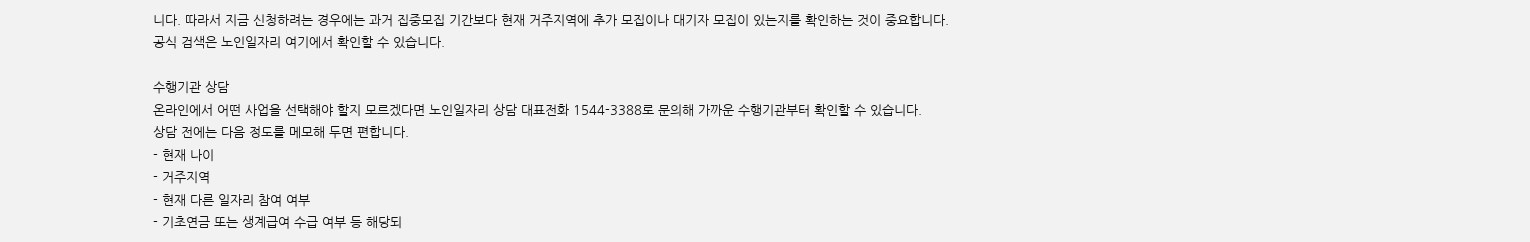니다. 따라서 지금 신청하려는 경우에는 과거 집중모집 기간보다 현재 거주지역에 추가 모집이나 대기자 모집이 있는지를 확인하는 것이 중요합니다.
공식 검색은 노인일자리 여기에서 확인할 수 있습니다.

수행기관 상담
온라인에서 어떤 사업을 선택해야 할지 모르겠다면 노인일자리 상담 대표전화 1544-3388로 문의해 가까운 수행기관부터 확인할 수 있습니다.
상담 전에는 다음 정도를 메모해 두면 편합니다.
- 현재 나이
- 거주지역
- 현재 다른 일자리 참여 여부
- 기초연금 또는 생계급여 수급 여부 등 해당되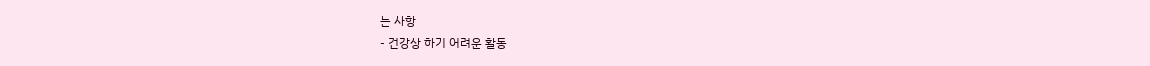는 사항
- 건강상 하기 어려운 활동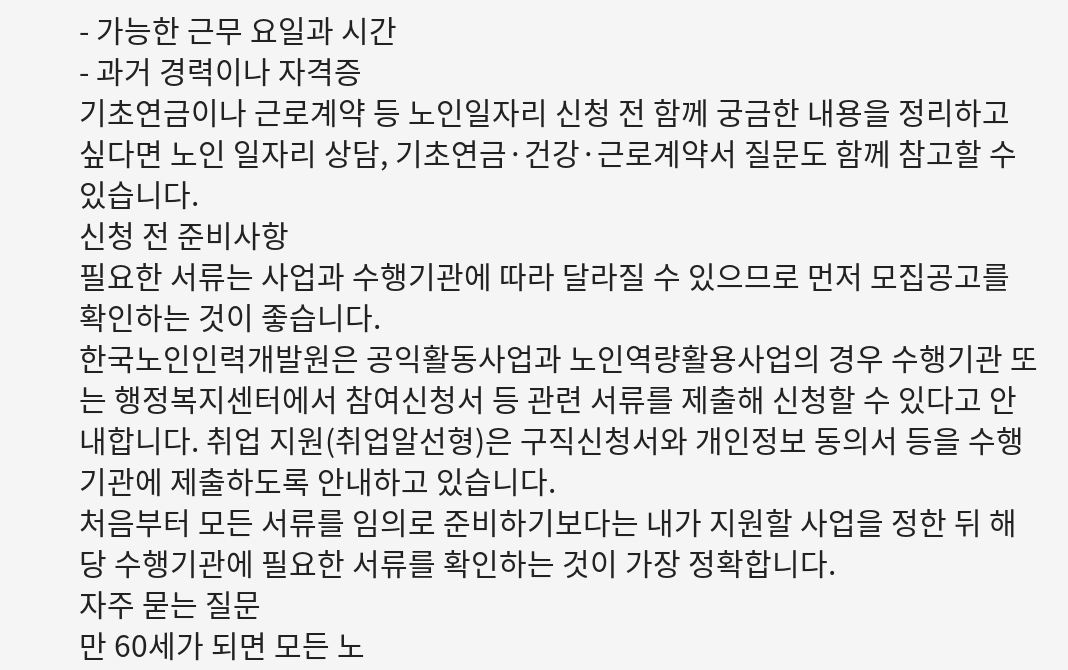- 가능한 근무 요일과 시간
- 과거 경력이나 자격증
기초연금이나 근로계약 등 노인일자리 신청 전 함께 궁금한 내용을 정리하고 싶다면 노인 일자리 상담, 기초연금·건강·근로계약서 질문도 함께 참고할 수 있습니다.
신청 전 준비사항
필요한 서류는 사업과 수행기관에 따라 달라질 수 있으므로 먼저 모집공고를 확인하는 것이 좋습니다.
한국노인인력개발원은 공익활동사업과 노인역량활용사업의 경우 수행기관 또는 행정복지센터에서 참여신청서 등 관련 서류를 제출해 신청할 수 있다고 안내합니다. 취업 지원(취업알선형)은 구직신청서와 개인정보 동의서 등을 수행기관에 제출하도록 안내하고 있습니다.
처음부터 모든 서류를 임의로 준비하기보다는 내가 지원할 사업을 정한 뒤 해당 수행기관에 필요한 서류를 확인하는 것이 가장 정확합니다.
자주 묻는 질문
만 60세가 되면 모든 노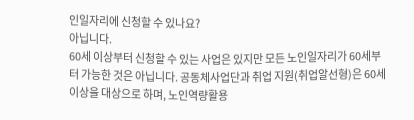인일자리에 신청할 수 있나요?
아닙니다.
60세 이상부터 신청할 수 있는 사업은 있지만 모든 노인일자리가 60세부터 가능한 것은 아닙니다. 공동체사업단과 취업 지원(취업알선형)은 60세 이상을 대상으로 하며, 노인역량활용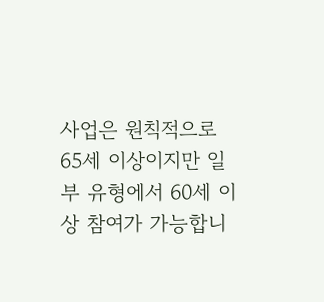사업은 원칙적으로 65세 이상이지만 일부 유형에서 60세 이상 참여가 가능합니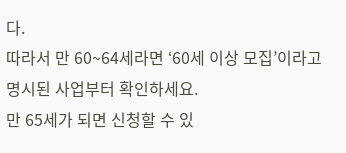다.
따라서 만 60~64세라면 ‘60세 이상 모집’이라고 명시된 사업부터 확인하세요.
만 65세가 되면 신청할 수 있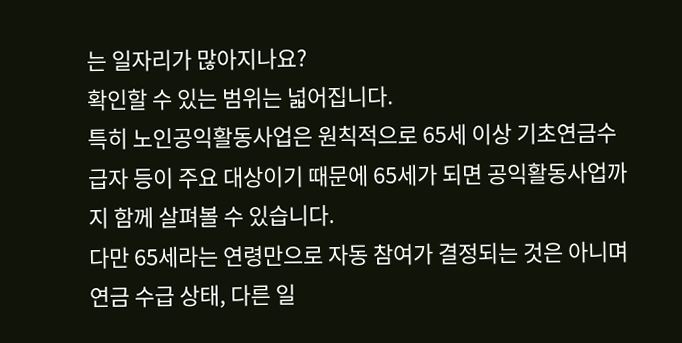는 일자리가 많아지나요?
확인할 수 있는 범위는 넓어집니다.
특히 노인공익활동사업은 원칙적으로 65세 이상 기초연금수급자 등이 주요 대상이기 때문에 65세가 되면 공익활동사업까지 함께 살펴볼 수 있습니다.
다만 65세라는 연령만으로 자동 참여가 결정되는 것은 아니며 연금 수급 상태, 다른 일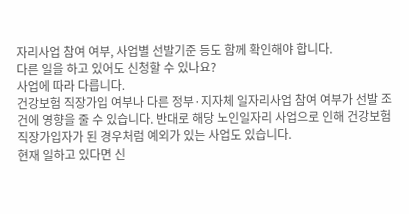자리사업 참여 여부, 사업별 선발기준 등도 함께 확인해야 합니다.
다른 일을 하고 있어도 신청할 수 있나요?
사업에 따라 다릅니다.
건강보험 직장가입 여부나 다른 정부·지자체 일자리사업 참여 여부가 선발 조건에 영향을 줄 수 있습니다. 반대로 해당 노인일자리 사업으로 인해 건강보험 직장가입자가 된 경우처럼 예외가 있는 사업도 있습니다.
현재 일하고 있다면 신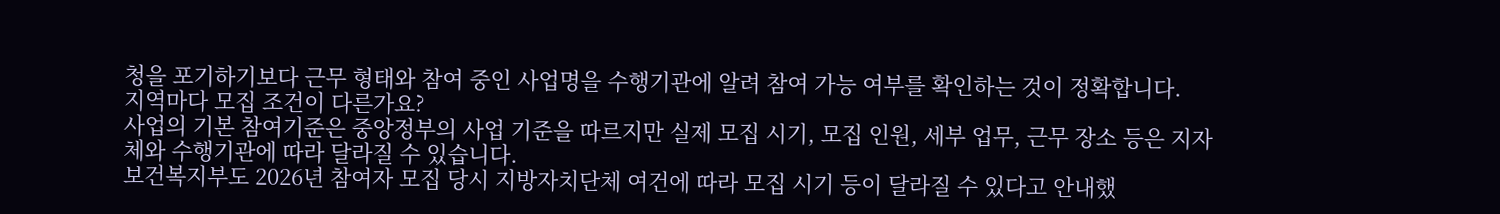청을 포기하기보다 근무 형태와 참여 중인 사업명을 수행기관에 알려 참여 가능 여부를 확인하는 것이 정확합니다.
지역마다 모집 조건이 다른가요?
사업의 기본 참여기준은 중앙정부의 사업 기준을 따르지만 실제 모집 시기, 모집 인원, 세부 업무, 근무 장소 등은 지자체와 수행기관에 따라 달라질 수 있습니다.
보건복지부도 2026년 참여자 모집 당시 지방자치단체 여건에 따라 모집 시기 등이 달라질 수 있다고 안내했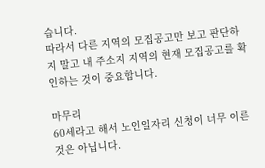습니다.
따라서 다른 지역의 모집공고만 보고 판단하지 말고 내 주소지 지역의 현재 모집공고를 확인하는 것이 중요합니다.

마무리
60세라고 해서 노인일자리 신청이 너무 이른 것은 아닙니다.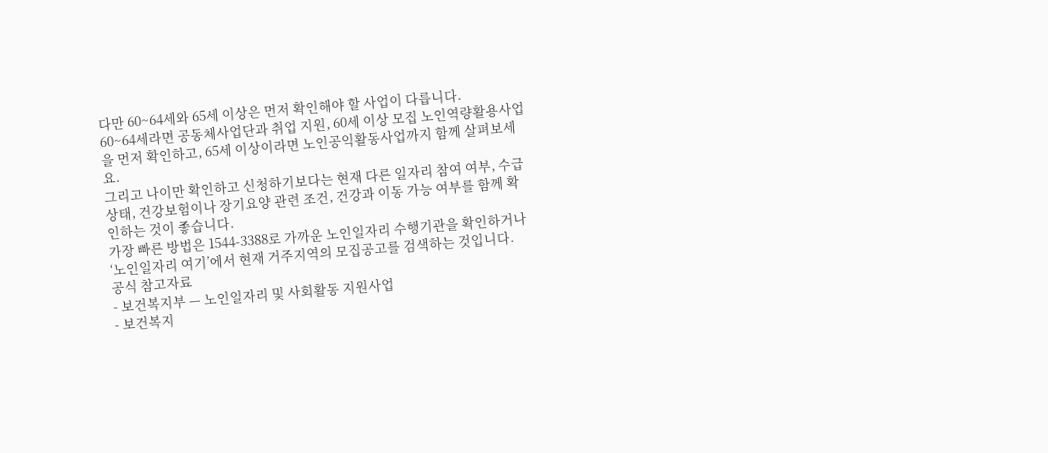다만 60~64세와 65세 이상은 먼저 확인해야 할 사업이 다릅니다.
60~64세라면 공동체사업단과 취업 지원, 60세 이상 모집 노인역량활용사업을 먼저 확인하고, 65세 이상이라면 노인공익활동사업까지 함께 살펴보세요.
그리고 나이만 확인하고 신청하기보다는 현재 다른 일자리 참여 여부, 수급 상태, 건강보험이나 장기요양 관련 조건, 건강과 이동 가능 여부를 함께 확인하는 것이 좋습니다.
가장 빠른 방법은 1544-3388로 가까운 노인일자리 수행기관을 확인하거나 ‘노인일자리 여기’에서 현재 거주지역의 모집공고를 검색하는 것입니다.
공식 참고자료
- 보건복지부 — 노인일자리 및 사회활동 지원사업
- 보건복지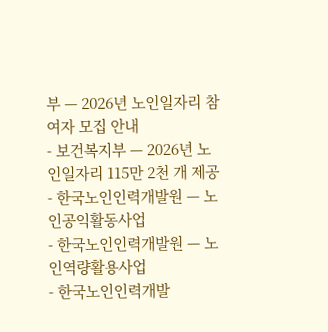부 — 2026년 노인일자리 참여자 모집 안내
- 보건복지부 — 2026년 노인일자리 115만 2천 개 제공
- 한국노인인력개발원 — 노인공익활동사업
- 한국노인인력개발원 — 노인역량활용사업
- 한국노인인력개발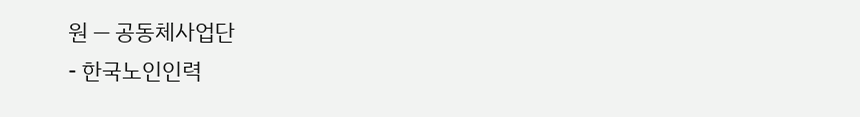원 — 공동체사업단
- 한국노인인력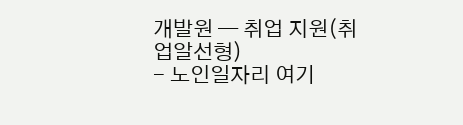개발원 — 취업 지원(취업알선형)
- 노인일자리 여기